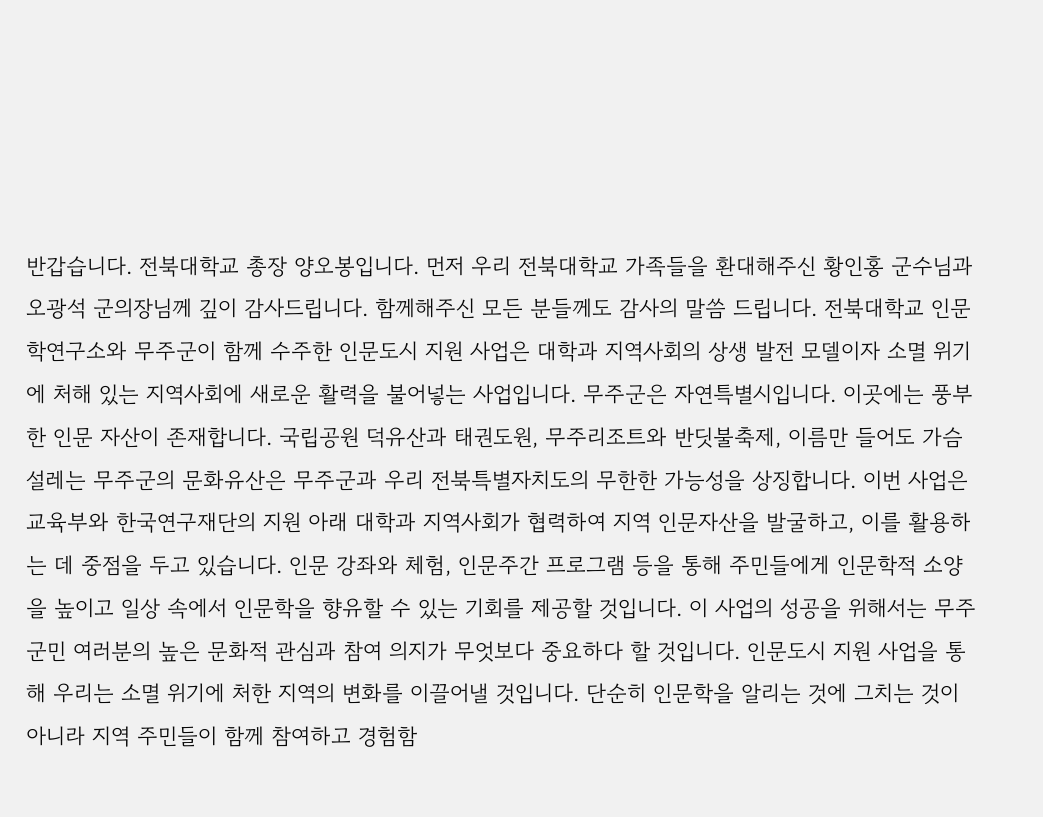반갑습니다. 전북대학교 총장 양오봉입니다. 먼저 우리 전북대학교 가족들을 환대해주신 황인홍 군수님과 오광석 군의장님께 깊이 감사드립니다. 함께해주신 모든 분들께도 감사의 말씀 드립니다. 전북대학교 인문학연구소와 무주군이 함께 수주한 인문도시 지원 사업은 대학과 지역사회의 상생 발전 모델이자 소멸 위기에 처해 있는 지역사회에 새로운 활력을 불어넣는 사업입니다. 무주군은 자연특별시입니다. 이곳에는 풍부한 인문 자산이 존재합니다. 국립공원 덕유산과 태권도원, 무주리조트와 반딧불축제, 이름만 들어도 가슴 설레는 무주군의 문화유산은 무주군과 우리 전북특별자치도의 무한한 가능성을 상징합니다. 이번 사업은 교육부와 한국연구재단의 지원 아래 대학과 지역사회가 협력하여 지역 인문자산을 발굴하고, 이를 활용하는 데 중점을 두고 있습니다. 인문 강좌와 체험, 인문주간 프로그램 등을 통해 주민들에게 인문학적 소양을 높이고 일상 속에서 인문학을 향유할 수 있는 기회를 제공할 것입니다. 이 사업의 성공을 위해서는 무주 군민 여러분의 높은 문화적 관심과 참여 의지가 무엇보다 중요하다 할 것입니다. 인문도시 지원 사업을 통해 우리는 소멸 위기에 처한 지역의 변화를 이끌어낼 것입니다. 단순히 인문학을 알리는 것에 그치는 것이 아니라 지역 주민들이 함께 참여하고 경험함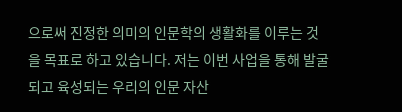으로써 진정한 의미의 인문학의 생활화를 이루는 것을 목표로 하고 있습니다. 저는 이번 사업을 통해 발굴되고 육성되는 우리의 인문 자산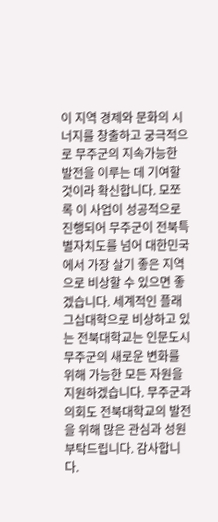이 지역 경제와 문화의 시너지를 창출하고 궁극적으로 무주군의 지속가능한 발전을 이루는 데 기여할 것이라 확신합니다. 모쪼록 이 사업이 성공적으로 진행되어 무주군이 전북특별자치도를 넘어 대한민국에서 가장 살기 좋은 지역으로 비상할 수 있으면 좋겠습니다. 세계적인 플래그십대학으로 비상하고 있는 전북대학교는 인문도시 무주군의 새로운 변화를 위해 가능한 모든 자원을 지원하겠습니다. 무주군과 의회도 전북대학교의 발전을 위해 많은 관심과 성원 부탁드립니다. 감사합니다.